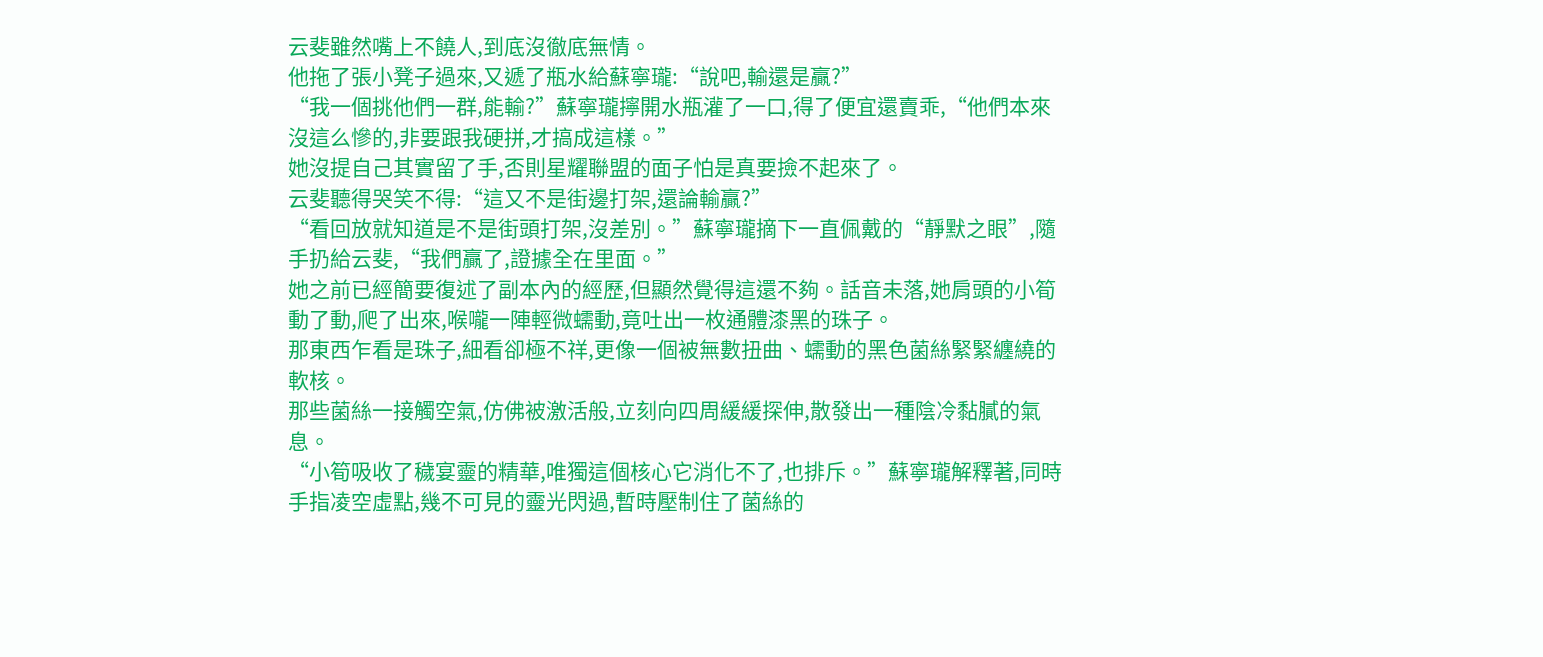云斐雖然嘴上不饒人,到底沒徹底無情。
他拖了張小凳子過來,又遞了瓶水給蘇寧瓏:“說吧,輸還是贏?”
“我一個挑他們一群,能輸?”蘇寧瓏擰開水瓶灌了一口,得了便宜還賣乖,“他們本來沒這么慘的,非要跟我硬拼,才搞成這樣。”
她沒提自己其實留了手,否則星耀聯盟的面子怕是真要撿不起來了。
云斐聽得哭笑不得:“這又不是街邊打架,還論輸贏?”
“看回放就知道是不是街頭打架,沒差別。”蘇寧瓏摘下一直佩戴的“靜默之眼”,隨手扔給云斐,“我們贏了,證據全在里面。”
她之前已經簡要復述了副本內的經歷,但顯然覺得這還不夠。話音未落,她肩頭的小筍動了動,爬了出來,喉嚨一陣輕微蠕動,竟吐出一枚通體漆黑的珠子。
那東西乍看是珠子,細看卻極不祥,更像一個被無數扭曲、蠕動的黑色菌絲緊緊纏繞的軟核。
那些菌絲一接觸空氣,仿佛被激活般,立刻向四周緩緩探伸,散發出一種陰冷黏膩的氣息。
“小筍吸收了穢宴靈的精華,唯獨這個核心它消化不了,也排斥。”蘇寧瓏解釋著,同時手指凌空虛點,幾不可見的靈光閃過,暫時壓制住了菌絲的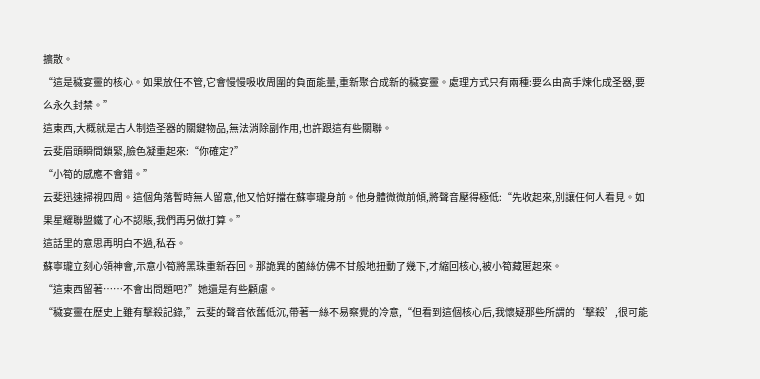擴散。
“這是穢宴靈的核心。如果放任不管,它會慢慢吸收周圍的負面能量,重新聚合成新的穢宴靈。處理方式只有兩種:要么由高手煉化成圣器,要么永久封禁。”
這東西,大概就是古人制造圣器的關鍵物品,無法消除副作用,也許跟這有些關聯。
云斐眉頭瞬間鎖緊,臉色凝重起來:“你確定?”
“小筍的感應不會錯。”
云斐迅速掃視四周。這個角落暫時無人留意,他又恰好擋在蘇寧瓏身前。他身體微微前傾,將聲音壓得極低:“先收起來,別讓任何人看見。如果星耀聯盟鐵了心不認賬,我們再另做打算。”
這話里的意思再明白不過,私吞。
蘇寧瓏立刻心領神會,示意小筍將黑珠重新吞回。那詭異的菌絲仿佛不甘般地扭動了幾下,才縮回核心,被小筍藏匿起來。
“這東西留著……不會出問題吧?”她還是有些顧慮。
“穢宴靈在歷史上雖有擊殺記錄,”云斐的聲音依舊低沉,帶著一絲不易察覺的冷意,“但看到這個核心后,我懷疑那些所謂的‘擊殺’,很可能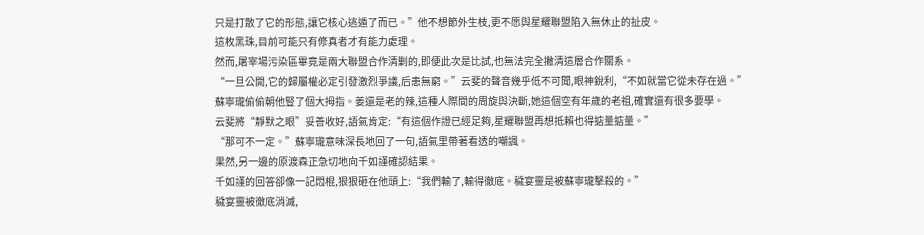只是打散了它的形態,讓它核心逃遁了而已。”他不想節外生枝,更不愿與星耀聯盟陷入無休止的扯皮。
這枚黑珠,目前可能只有修真者才有能力處理。
然而,屠宰場污染區畢竟是兩大聯盟合作清剿的,即便此次是比試,也無法完全撇清這層合作關系。
“一旦公開,它的歸屬權必定引發激烈爭議,后患無窮。”云斐的聲音幾乎低不可聞,眼神銳利,“不如就當它從未存在過。”
蘇寧瓏偷偷朝他豎了個大拇指。姜還是老的辣,這種人際間的周旋與決斷,她這個空有年歲的老祖,確實還有很多要學。
云斐將“靜默之眼”妥善收好,語氣肯定:“有這個作證已經足夠,星耀聯盟再想抵賴也得掂量掂量。”
“那可不一定。”蘇寧瓏意味深長地回了一句,語氣里帶著看透的嘲諷。
果然,另一邊的原渡森正急切地向千如謹確認結果。
千如謹的回答卻像一記悶棍,狠狠砸在他頭上:“我們輸了,輸得徹底。穢宴靈是被蘇寧瓏擊殺的。”
穢宴靈被徹底消滅,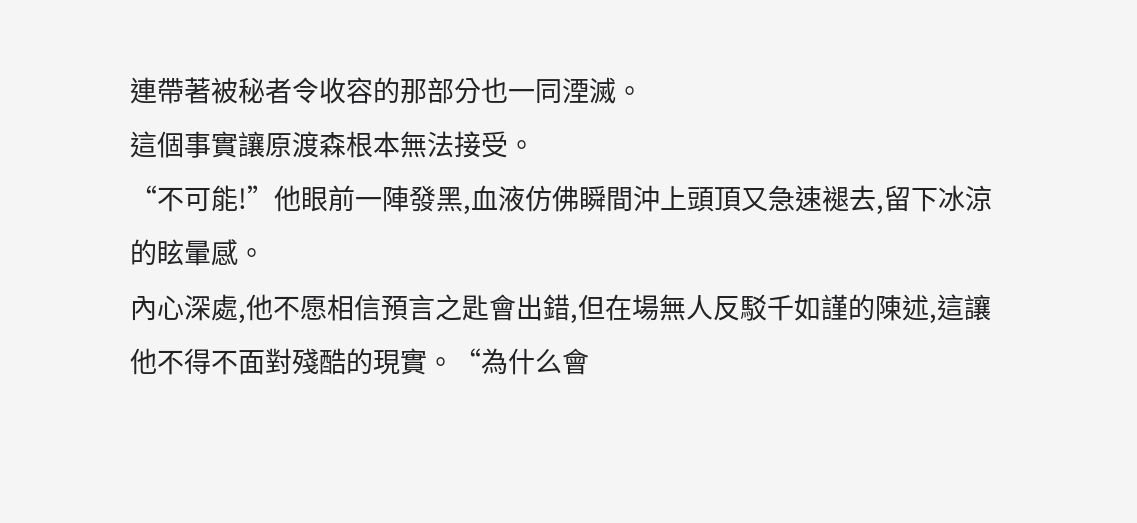連帶著被秘者令收容的那部分也一同湮滅。
這個事實讓原渡森根本無法接受。
“不可能!”他眼前一陣發黑,血液仿佛瞬間沖上頭頂又急速褪去,留下冰涼的眩暈感。
內心深處,他不愿相信預言之匙會出錯,但在場無人反駁千如謹的陳述,這讓他不得不面對殘酷的現實。“為什么會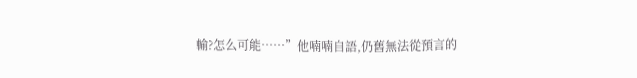輸?怎么可能……”他喃喃自語,仍舊無法從預言的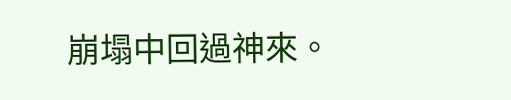崩塌中回過神來。